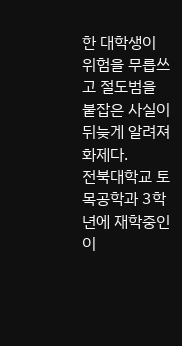한 대학생이 위험을 무릅쓰고 절도범을 붙잡은 사실이 뒤늦게 알려져 화제다.
전북대학교 토목공학과 3학년에 재학중인 이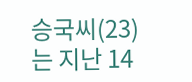승국씨(23)는 지난 14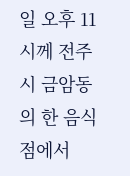일 오후 11시께 전주시 금암동의 한 음식점에서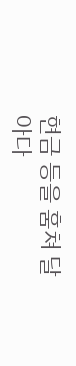현금 등을 훔쳐 달아다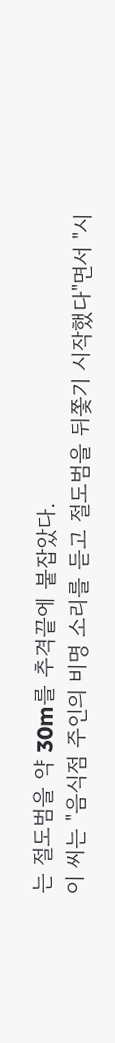는 절도범을 약 30m를 추격끝에 붙잡았다.
이 씨는 "음식점 주인의 비명 소리를 듣고 절도범을 뒤쫓기 시작했다"면서 "시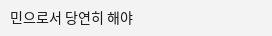민으로서 당연히 해야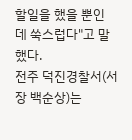할일을 했을 뿐인 데 쑥스럽다"고 말했다.
전주 덕진경찰서(서장 백순상)는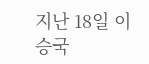지난 18일 이승국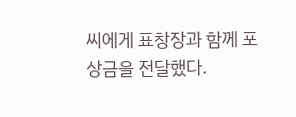씨에게 표창장과 함께 포상금을 전달했다.